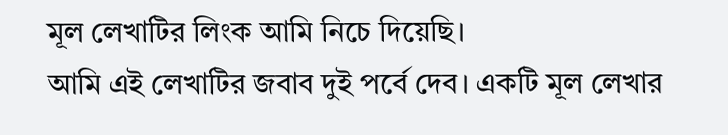মূল লেখাটির লিংক আমি নিচে দিয়েছি।
আমি এই লেখাটির জবাব দুই পর্বে দেব। একটি মূল লেখার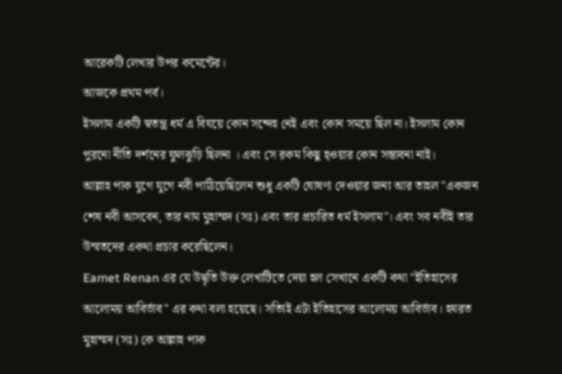আরেকটি লেখার উপর কমেন্টের।
আজকে প্রথম পর্ব।
ইসলাম একটি স্বতন্ত্র ধর্ম এ বিযয়ে কোন সন্দেহ নেই এবং কোন সময়ে ছিল না। ইসলাম কোন পুরনো নীতি দর্শনের ফুলঝুড়ি ছিলনা । এবং সে রকম কিছু হ্ওয়ার কোন সম্ভাবনা নাই।
আল্লাহ পাক যুগে যুগে নবী পাঠিয়েছিলেন শুধু একটি ঘোষণা দেওয়ার জন্য আর তাহল "একজন শেষ নবী আসবেন, তার নাম মুহাম্মদ (সঃ) এবং তার প্রচারিত ধর্ম ইসলাম"। এবং সব নবীই তার উম্মতদের একথা প্রচার করেছিলেন।
Earnet Renan এর যে উদ্বৃতি উক্ত লেখাটিতে দেয়া হল সেখানে একটি কথা "ইতিহাসের আলোময় আবির্ভাব" এর কথা বলা হয়েছে। সত্যিই এটা ইতিহাসের আলোময় আবির্ভাব। হযরত মুহাম্মদ (সঃ) কে আল্লাহ পাক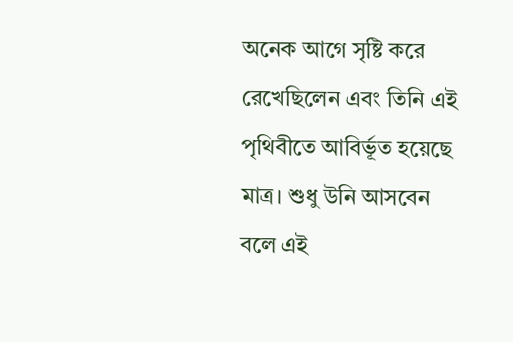অনেক আগে সৃষ্টি করে রেখেছিলেন এবং তিনি এই পৃথিবীতে আবির্ভূত হয়েছে মাত্র। শুধু উনি আসবেন বলে এই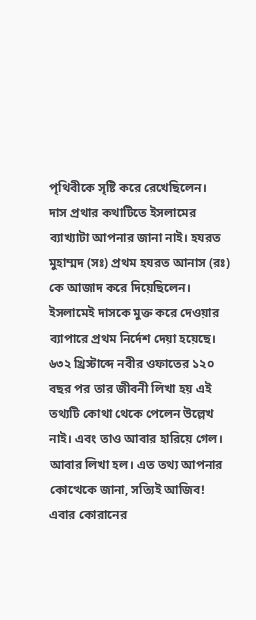পৃথিবীকে সৃষ্টি করে রেখেছিলেন।
দাস প্রথার কথাটিতে ইসলামের ব্যাখ্যাটা আপনার জানা নাই। হযরত মুহাম্মদ (সঃ) প্রথম হযরত আনাস (রঃ) কে আজাদ করে দিয়েছিলেন। ইসলামেই দাসকে মুক্ত করে দেওয়ার ব্যাপারে প্রথম নির্দেশ দেয়া হয়েছে।
৬৩২ খ্রিস্টাব্দে নবীর ওফাতের ১২০ বছর পর তার জীবনী লিখা হয় এই তথ্যটি কোথা থেকে পেলেন উল্লেখ নাই। এবং তাও আবার হারিয়ে গেল। আবার লিখা হল। এত তথ্য আপনার কোত্থেকে জানা, সত্যিই আজিব!
এবার কোরানের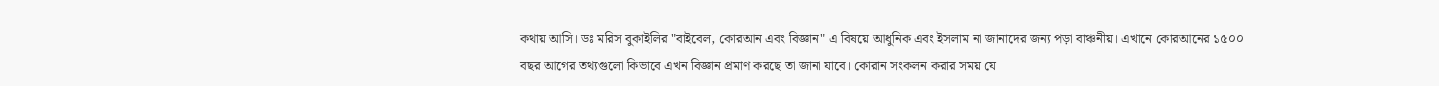কথায় আসি। ডঃ মরিস বুকাইলির "বাইবেল, কোরআন এবং বিজ্ঞান" এ বিষয়ে আধুনিক এবং ইসলাম না জানাদের জন্য পড়া বাঞ্চনীয়। এখানে কোরআনের ১৫০০ বছর আগের তথ্যগুলো কিভাবে এখন বিজ্ঞান প্রমাণ করছে তা জানা যাবে। কোরান সংকলন করার সময় যে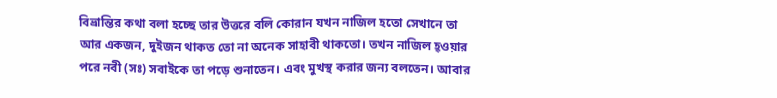বিভ্রান্তির কথা বলা হচ্ছে তার উত্তরে বলি কোরান যখন নাজিল হতো সেখানে তা আর একজন, দুইজন থাকত তো না অনেক সাহাবী থাকতো। তখন নাজিল হ্ওয়ার পরে নবী (সঃ) সবাইকে তা পড়ে শুনাতেন। এবং মুখস্থ করার জন্য বলতেন। আবার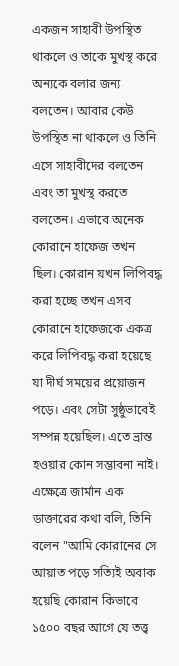একজন সাহাবী উপস্থিত থাকলে ও তাকে মুখস্থ করে অন্যকে বলার জন্য বলতেন। আবার কেউ উপস্থিত না থাকলে ও তিনি এসে সাহাবীদের বলতেন এবং তা মুখস্থ করতে বলতেন। এভাবে অনেক কোরানে হাফেজ তখন ছিল। কোরান যখন লিপিবদ্ধ করা হচ্ছে তখন এসব কোরানে হাফেজকে একত্র করে লিপিবদ্ধ করা হয়েছে যা দীর্ঘ সময়ের প্রয়োজন পড়ে। এবং সেটা সুষ্ঠুভাবেই সম্পন্ন হয়েছিল। এতে ভ্রান্ত হওয়ার কোন সম্ভাবনা নাই।
এক্ষেত্রে জার্মান এক ডাক্তারের কথা বলি, তিনি বলেন "আমি কোরানের সে আয়াত পড়ে সত্যিই অবাক হয়েছি কোরান কিভাবে ১৫০০ বছর আগে যে তত্ত্ব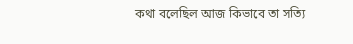কথা বলেছিল আজ কিভাবে তা সত্যি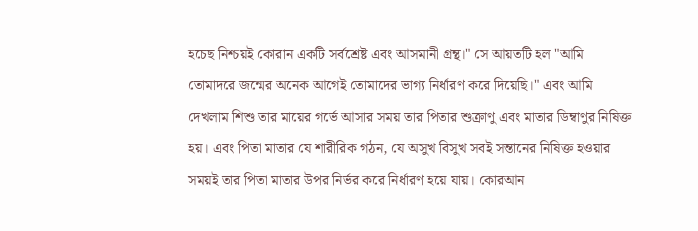হচেছ নিশ্চয়ই কোরান একটি সর্বশ্রেষ্ট এবং আসমানী গ্রন্থ।" সে আয়তটি হল "আমি তোমাদরে জন্মের অনেক আগেই তোমাদের ভাগ্য নির্ধারণ করে দিয়েছি।" এবং আমি দেখলাম শিশু তার মায়ের গর্ভে আসার সময় তার পিতার শুক্রাণু এবং মাতার ডিম্বাণুর নিষিক্ত হয়। এবং পিতা মাতার যে শারীরিক গঠন, যে অসুখ বিসুখ সবই সন্তানের নিষিক্ত হওয়ার সময়ই তার পিতা মাতার উপর নির্ভর করে নির্ধারণ হয়ে যায়। কোরআন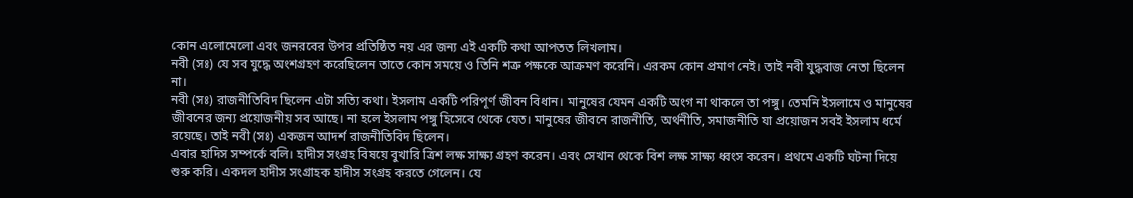কোন এলোমেলো এবং জনরবের উপর প্রতিষ্ঠিত নয় এর জন্য এই একটি কথা আপতত লিখলাম।
নবী (সঃ) যে সব যুদ্ধে অংশগ্রহণ করেছিলেন তাতে কোন সময়ে ও তিনি শত্রু পক্ষকে আক্রমণ করেনি। এরকম কোন প্রমাণ নেই। তাই নবী যুদ্ধবাজ নেতা ছিলেন না।
নবী (সঃ) রাজনীতিবিদ ছিলেন এটা সত্যি কথা। ইসলাম একটি পরিপূর্ণ জীবন বিধান। মানুষের যেমন একটি অংগ না থাকলে তা পঙ্গু। তেমনি ইসলামে ও মানুষের জীবনের জন্য প্রয়োজনীয় সব আছে। না হলে ইসলাম পঙ্গু হিসেবে থেকে যেত। মানুষের জীবনে রাজনীতি, অর্থনীতি, সমাজনীতি যা প্রয়োজন সবই ইসলাম ধর্মে রয়েছে। তাই নবী (সঃ) একজন আদর্শ রাজনীতিবিদ ছিলেন।
এবার হাদিস সম্পর্কে বলি। হাদীস সংগ্রহ বিষয়ে বুখারি ত্রিশ লক্ষ সাক্ষ্য গ্রহণ করেন। এবং সেখান থেকে বিশ লক্ষ সাক্ষ্য ধ্বংস করেন। প্রথমে একটি ঘটনা দিয়ে শুরু করি। একদল হাদীস সংগ্রাহক হাদীস সংগ্রহ করতে গেলেন। যে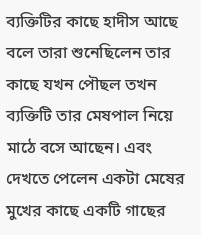ব্যক্তিটির কাছে হাদীস আছে বলে তারা শুনেছিলেন তার কাছে যখন পৌছল তখন ব্যক্তিটি তার মেষপাল নিয়ে মাঠে বসে আছেন। এবং দেখতে পেলেন একটা মেষের মুখের কাছে একটি গাছের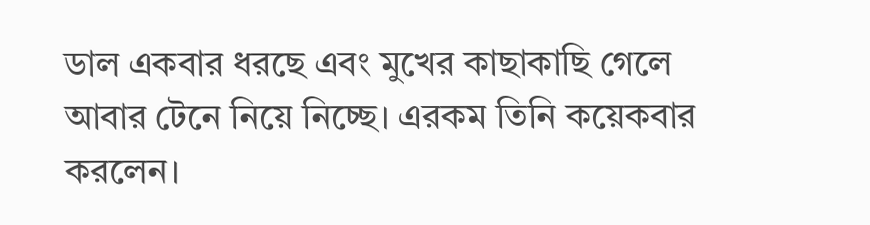ডাল একবার ধরছে এবং মুখের কাছাকাছি গেলে আবার টেনে নিয়ে নিচ্ছে। এরকম তিনি কয়েকবার করলেন।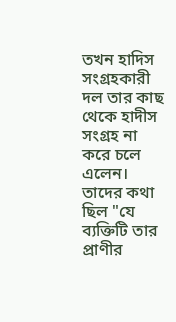তখন হাদিস সংগ্রহকারী দল তার কাছ থেকে হাদীস সংগ্রহ না করে চলে এলেন। তাদের কথা ছিল "যে ব্যক্তিটি তার প্রাণীর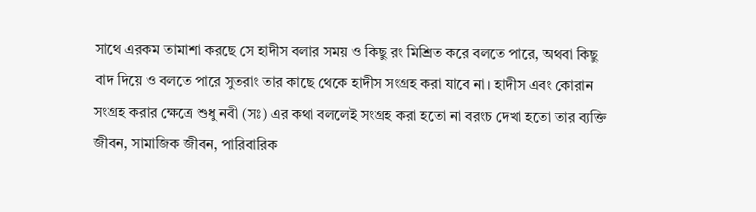সাথে এরকম তামাশা করছে সে হাদীস বলার সময় ও কিছু রং মিশ্রিত করে বলতে পারে, অথবা কিছু বাদ দিয়ে ও বলতে পারে সুতরাং তার কাছে থেকে হাদীস সংগ্রহ করা যাবে না। হাদীস এবং কোরান সংগ্রহ করার ক্ষেত্রে শুধু নবী (সঃ) এর কথা বললেই সংগ্রহ করা হতো না বরংচ দেখা হতো তার ব্যক্তি জীবন, সামাজিক জীবন, পারিবারিক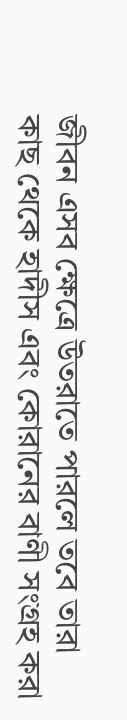জীবন এসব ক্ষেত্রে উতরাতে পারলে তবে তারা কাছ থেকে হাদীস এবং কোরানের বাণী সংগ্রহ করা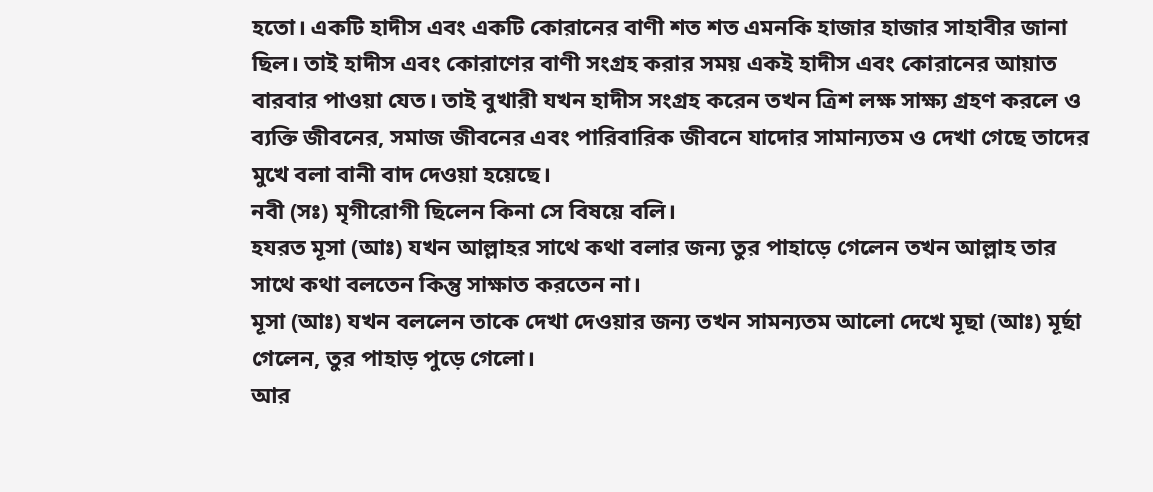হতো। একটি হাদীস এবং একটি কোরানের বাণী শত শত এমনকি হাজার হাজার সাহাবীর জানা ছিল। তাই হাদীস এবং কোরাণের বাণী সংগ্রহ করার সময় একই হাদীস এবং কোরানের আয়াত বারবার পাওয়া যেত। তাই বুখারী যখন হাদীস সংগ্রহ করেন তখন ত্রিশ লক্ষ সাক্ষ্য গ্রহণ করলে ও ব্যক্তি জীবনের, সমাজ জীবনের এবং পারিবারিক জীবনে যাদোর সামান্যতম ও দেখা গেছে তাদের মুখে বলা বানী বাদ দেওয়া হয়েছে।
নবী (সঃ) মৃগীরোগী ছিলেন কিনা সে বিষয়ে বলি।
হযরত মূসা (আঃ) যখন আল্লাহর সাথে কথা বলার জন্য তুর পাহাড়ে গেলেন তখন আল্লাহ তার সাথে কথা বলতেন কিন্তু সাক্ষাত করতেন না।
মূসা (আঃ) যখন বললেন তাকে দেখা দেওয়ার জন্য তখন সামন্যতম আলো দেখে মূছা (আঃ) মূর্ছা গেলেন, তুর পাহাড় পুড়ে গেলো।
আর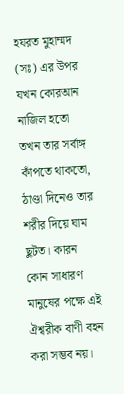হযরত মুহাম্মদ (সঃ) এর উপর যখন কোরআন নাজিল হতো তখন তার সর্বাঙ্গ কাঁপতে থাকতো, ঠাণ্ডা দিনেও তার শরীর দিয়ে ঘাম ছুটত। কারন কোন সাধারণ মানুষের পক্ষে এই ঐশ্বরীক বাণী বহন করা সম্ভব নয়।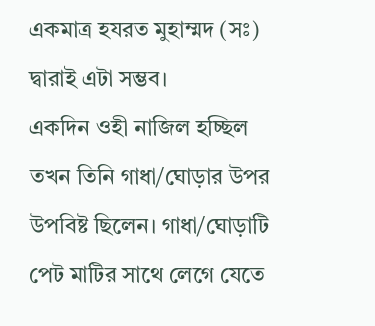একমাত্র হযরত মুহাম্মদ (সঃ) দ্বারাই এটা সম্ভব।
একদিন ওহী নাজিল হচ্ছিল তখন তিনি গাধা/ঘোড়ার উপর উপবিষ্ট ছিলেন। গাধা/ঘোড়াটি পেট মাটির সাথে লেগে যেতে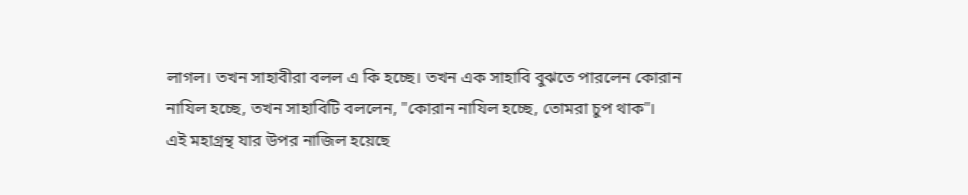লাগল। তখন সাহাবীরা বলল এ কি হচ্ছে। তখন এক সাহাবি বুঝতে পারলেন কোরান নাযিল হচ্ছে, তখন সাহাবিটি বললেন, "কোরান নাযিল হচ্ছে, তোমরা চুপ থাক"।
এই মহাগ্রন্থ যার উপর নাজিল হয়েছে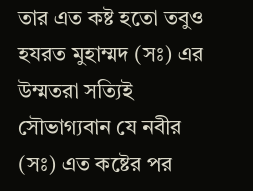তার এত কষ্ট হতো তবুও হযরত মুহাম্মদ (সঃ) এর উম্মতরা সত্যিই সৌভাগ্যবান যে নবীর (সঃ) এত কষ্টের পর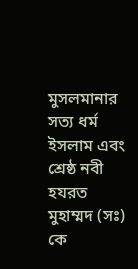মুসলমানার সত্য ধর্ম ইসলাম এবং শ্রেষ্ঠ নবী হযরত মুহাম্মদ (সঃ) কে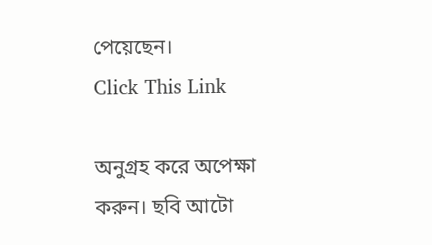পেয়েছেন।
Click This Link

অনুগ্রহ করে অপেক্ষা করুন। ছবি আটো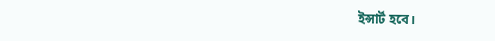ইন্সার্ট হবে।